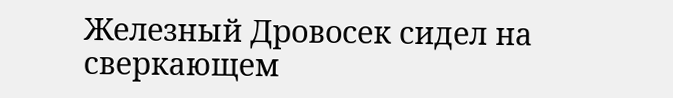Железный Дровосек сидел на сверкающем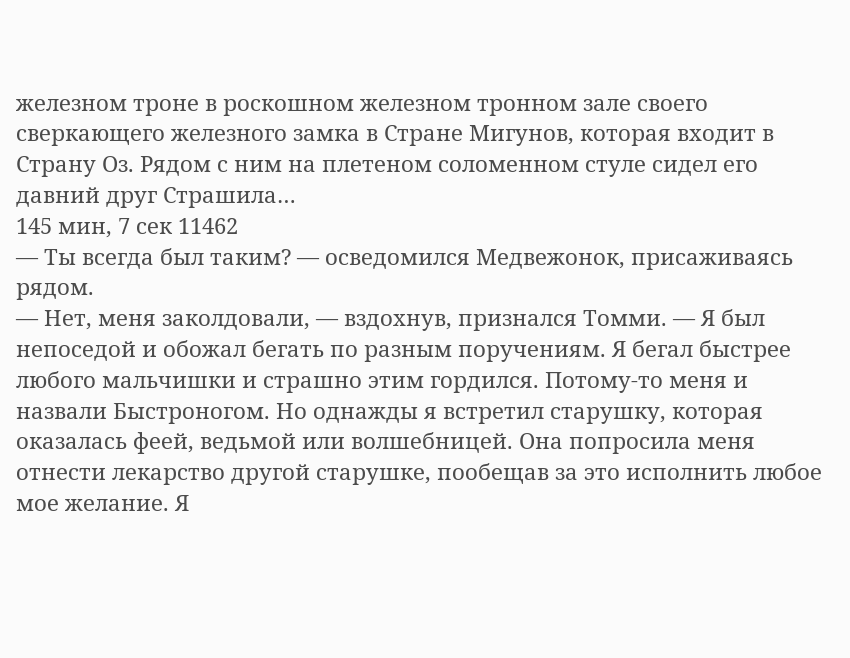железном троне в роскошном железном тронном зале своего сверкающего железного замка в Стране Мигунов, которая входит в Страну Оз. Рядом с ним на плетеном соломенном стуле сидел его давний друг Страшила…
145 мин, 7 сек 11462
— Ты всегда был таким? — осведомился Медвежонок, присаживаясь рядом.
— Нет, меня заколдовали, — вздохнув, признался Томми. — Я был непоседой и обожал бегать по разным поручениям. Я бегал быстрее любого мальчишки и страшно этим гордился. Потому-то меня и назвали Быстроногом. Но однажды я встретил старушку, которая оказалась феей, ведьмой или волшебницей. Она попросила меня отнести лекарство другой старушке, пообещав за это исполнить любое мое желание. Я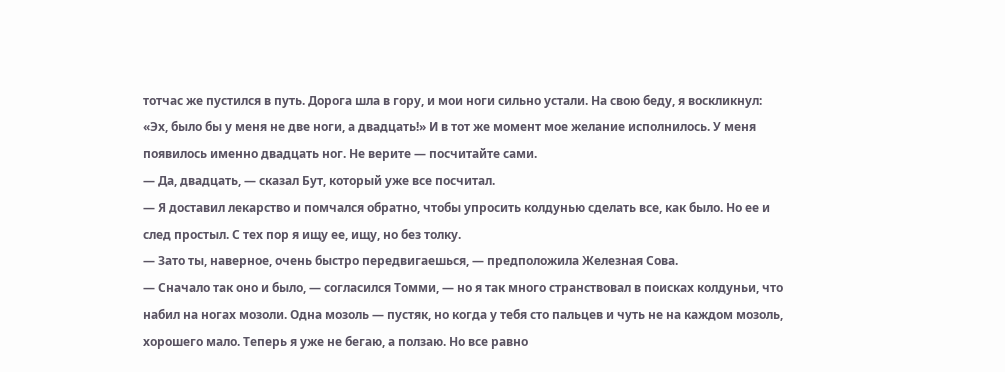тотчас же пустился в путь. Дорога шла в гору, и мои ноги сильно устали. На свою беду, я воскликнул: «Эх, было бы у меня не две ноги, а двадцать!» И в тот же момент мое желание исполнилось. У меня появилось именно двадцать ног. Не верите — посчитайте сами.
— Да, двадцать, — сказал Бут, который уже все посчитал.
— Я доставил лекарство и помчался обратно, чтобы упросить колдунью сделать все, как было. Но ее и след простыл. С тех пор я ищу ее, ищу, но без толку.
— Зато ты, наверное, очень быстро передвигаешься, — предположила Железная Сова.
— Сначало так оно и было, — согласился Томми, — но я так много странствовал в поисках колдуньи, что набил на ногах мозоли. Одна мозоль — пустяк, но когда у тебя сто пальцев и чуть не на каждом мозоль, хорошего мало. Теперь я уже не бегаю, а ползаю. Но все равно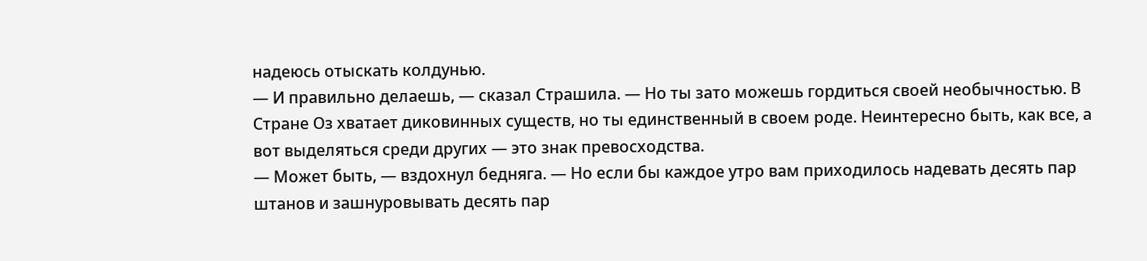надеюсь отыскать колдунью.
— И правильно делаешь, — сказал Страшила. — Но ты зато можешь гордиться своей необычностью. В Стране Оз хватает диковинных существ, но ты единственный в своем роде. Неинтересно быть, как все, а вот выделяться среди других — это знак превосходства.
— Может быть, — вздохнул бедняга. — Но если бы каждое утро вам приходилось надевать десять пар штанов и зашнуровывать десять пар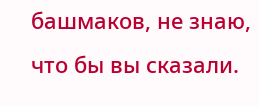башмаков, не знаю, что бы вы сказали.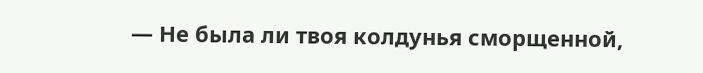— Не была ли твоя колдунья сморщенной,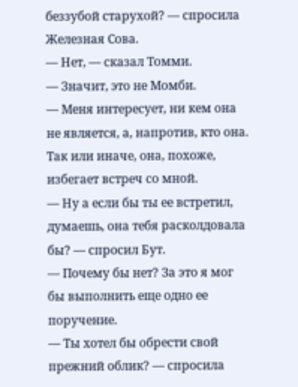беззубой старухой? — спросила Железная Сова.
— Нет, — сказал Томми.
— Значит, это не Момби.
— Меня интересует, ни кем она не является, а, напротив, кто она. Так или иначе, она, похоже, избегает встреч со мной.
— Ну а если бы ты ее встретил, думаешь, она тебя расколдовала бы? — спросил Бут.
— Почему бы нет? За это я мог бы выполнить еще одно ее поручение.
— Ты хотел бы обрести свой прежний облик? — спросила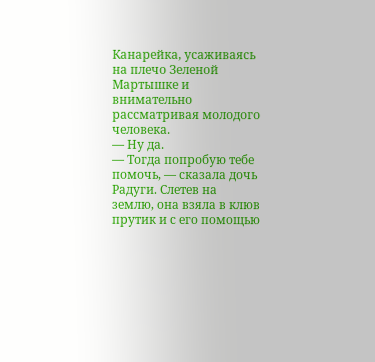Канарейка, усаживаясь на плечо Зеленой Мартышке и внимательно рассматривая молодого человека.
— Ну да.
— Тогда попробую тебе помочь, — сказала дочь Радуги. Слетев на землю, она взяла в клюв прутик и с его помощью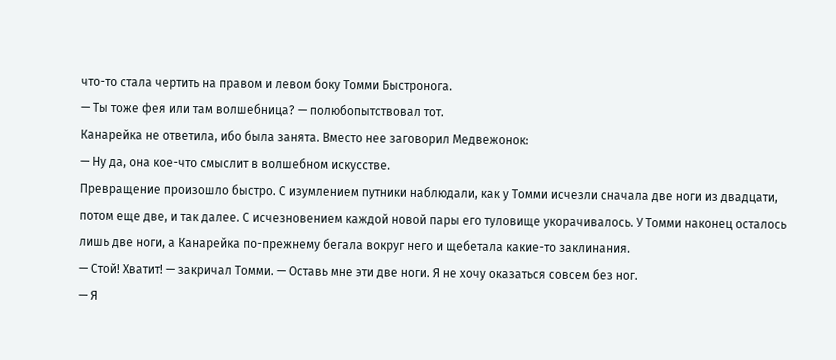что-то стала чертить на правом и левом боку Томми Быстронога.
— Ты тоже фея или там волшебница? — полюбопытствовал тот.
Канарейка не ответила, ибо была занята. Вместо нее заговорил Медвежонок:
— Ну да, она кое-что смыслит в волшебном искусстве.
Превращение произошло быстро. С изумлением путники наблюдали, как у Томми исчезли сначала две ноги из двадцати, потом еще две, и так далее. С исчезновением каждой новой пары его туловище укорачивалось. У Томми наконец осталось лишь две ноги, а Канарейка по-прежнему бегала вокруг него и щебетала какие-то заклинания.
— Стой! Хватит! — закричал Томми. — Оставь мне эти две ноги. Я не хочу оказаться совсем без ног.
— Я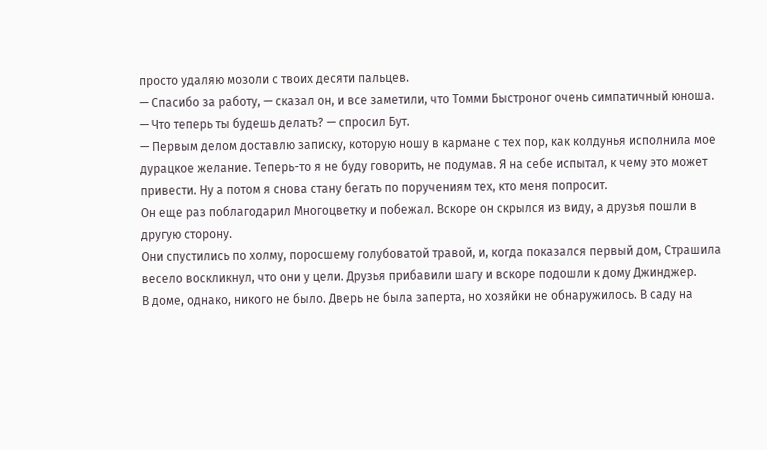просто удаляю мозоли с твоих десяти пальцев.
— Спасибо за работу, — сказал он, и все заметили, что Томми Быстроног очень симпатичный юноша.
— Что теперь ты будешь делать? — спросил Бут.
— Первым делом доставлю записку, которую ношу в кармане с тех пор, как колдунья исполнила мое дурацкое желание. Теперь-то я не буду говорить, не подумав. Я на себе испытал, к чему это может привести. Ну а потом я снова стану бегать по поручениям тех, кто меня попросит.
Он еще раз поблагодарил Многоцветку и побежал. Вскоре он скрылся из виду, а друзья пошли в другую сторону.
Они спустились по холму, поросшему голубоватой травой, и, когда показался первый дом, Страшила весело воскликнул, что они у цели. Друзья прибавили шагу и вскоре подошли к дому Джинджер.
В доме, однако, никого не было. Дверь не была заперта, но хозяйки не обнаружилось. В саду на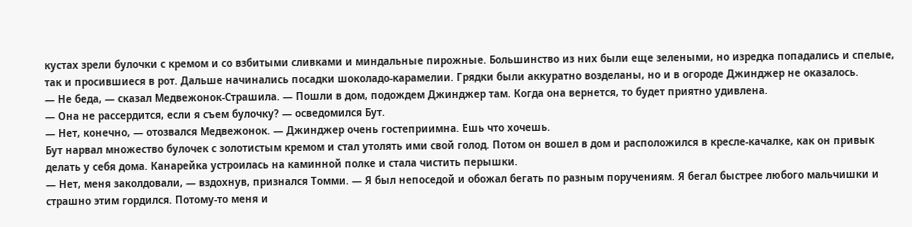кустах зрели булочки с кремом и со взбитыми сливками и миндальные пирожные. Большинство из них были еще зелеными, но изредка попадались и спелые, так и просившиеся в рот. Дальше начинались посадки шоколадо-карамелии. Грядки были аккуратно возделаны, но и в огороде Джинджер не оказалось.
— Не беда, — сказал Медвежонок-Страшила. — Пошли в дом, подождем Джинджер там. Когда она вернется, то будет приятно удивлена.
— Она не рассердится, если я съем булочку? — осведомился Бут.
— Нет, конечно, — отозвался Медвежонок. — Джинджер очень гостеприимна. Ешь что хочешь.
Бут нарвал множество булочек с золотистым кремом и стал утолять ими свой голод. Потом он вошел в дом и расположился в кресле-качалке, как он привык делать у себя дома. Канарейка устроилась на каминной полке и стала чистить перышки.
— Нет, меня заколдовали, — вздохнув, признался Томми. — Я был непоседой и обожал бегать по разным поручениям. Я бегал быстрее любого мальчишки и страшно этим гордился. Потому-то меня и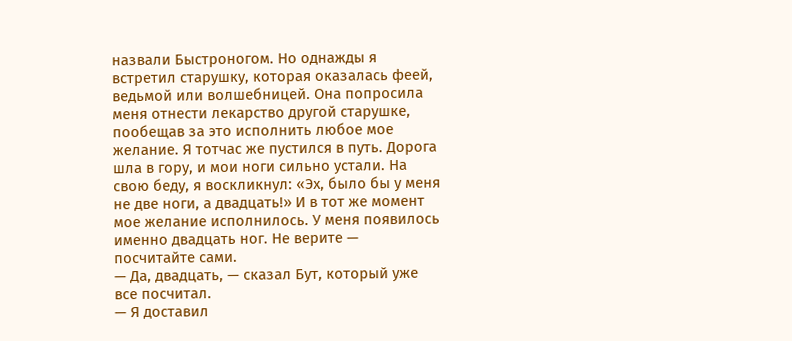назвали Быстроногом. Но однажды я встретил старушку, которая оказалась феей, ведьмой или волшебницей. Она попросила меня отнести лекарство другой старушке, пообещав за это исполнить любое мое желание. Я тотчас же пустился в путь. Дорога шла в гору, и мои ноги сильно устали. На свою беду, я воскликнул: «Эх, было бы у меня не две ноги, а двадцать!» И в тот же момент мое желание исполнилось. У меня появилось именно двадцать ног. Не верите — посчитайте сами.
— Да, двадцать, — сказал Бут, который уже все посчитал.
— Я доставил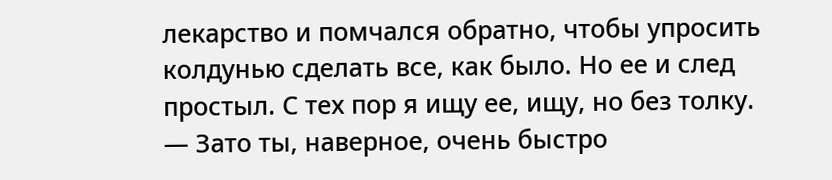лекарство и помчался обратно, чтобы упросить колдунью сделать все, как было. Но ее и след простыл. С тех пор я ищу ее, ищу, но без толку.
— Зато ты, наверное, очень быстро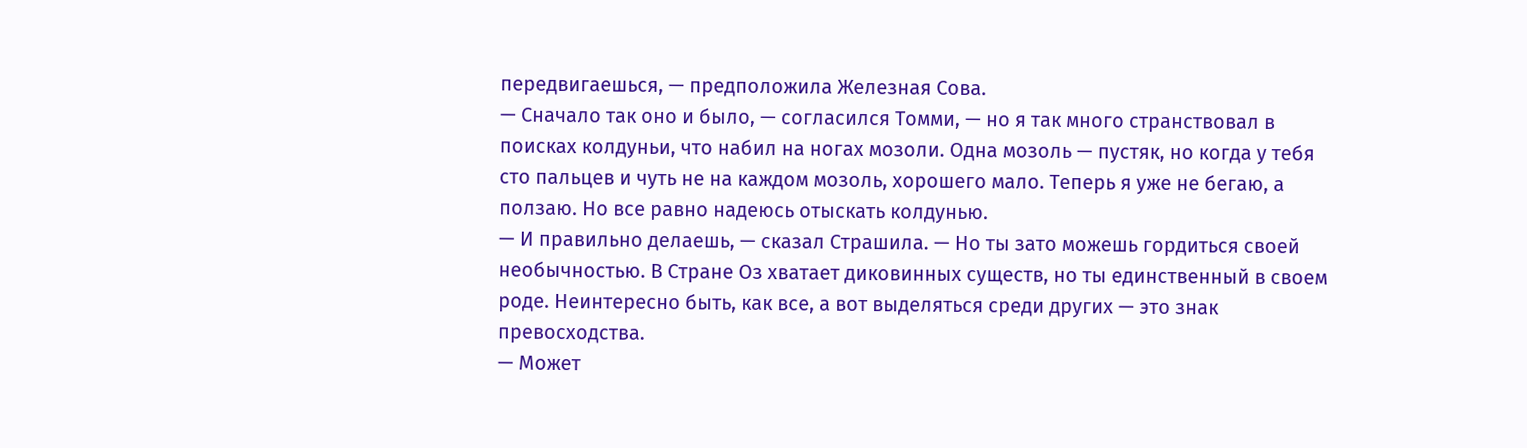передвигаешься, — предположила Железная Сова.
— Сначало так оно и было, — согласился Томми, — но я так много странствовал в поисках колдуньи, что набил на ногах мозоли. Одна мозоль — пустяк, но когда у тебя сто пальцев и чуть не на каждом мозоль, хорошего мало. Теперь я уже не бегаю, а ползаю. Но все равно надеюсь отыскать колдунью.
— И правильно делаешь, — сказал Страшила. — Но ты зато можешь гордиться своей необычностью. В Стране Оз хватает диковинных существ, но ты единственный в своем роде. Неинтересно быть, как все, а вот выделяться среди других — это знак превосходства.
— Может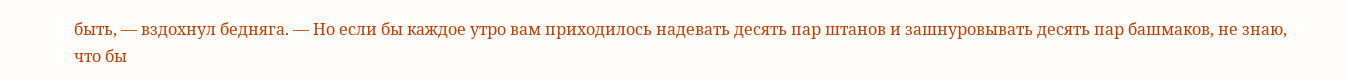быть, — вздохнул бедняга. — Но если бы каждое утро вам приходилось надевать десять пар штанов и зашнуровывать десять пар башмаков, не знаю, что бы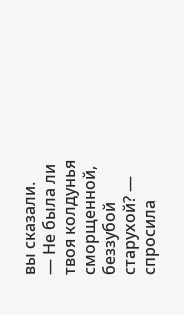вы сказали.
— Не была ли твоя колдунья сморщенной, беззубой старухой? — спросила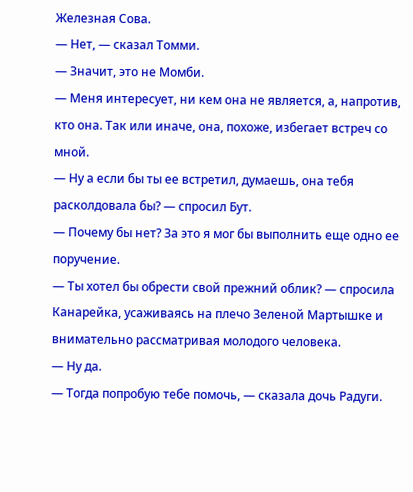Железная Сова.
— Нет, — сказал Томми.
— Значит, это не Момби.
— Меня интересует, ни кем она не является, а, напротив, кто она. Так или иначе, она, похоже, избегает встреч со мной.
— Ну а если бы ты ее встретил, думаешь, она тебя расколдовала бы? — спросил Бут.
— Почему бы нет? За это я мог бы выполнить еще одно ее поручение.
— Ты хотел бы обрести свой прежний облик? — спросила Канарейка, усаживаясь на плечо Зеленой Мартышке и внимательно рассматривая молодого человека.
— Ну да.
— Тогда попробую тебе помочь, — сказала дочь Радуги.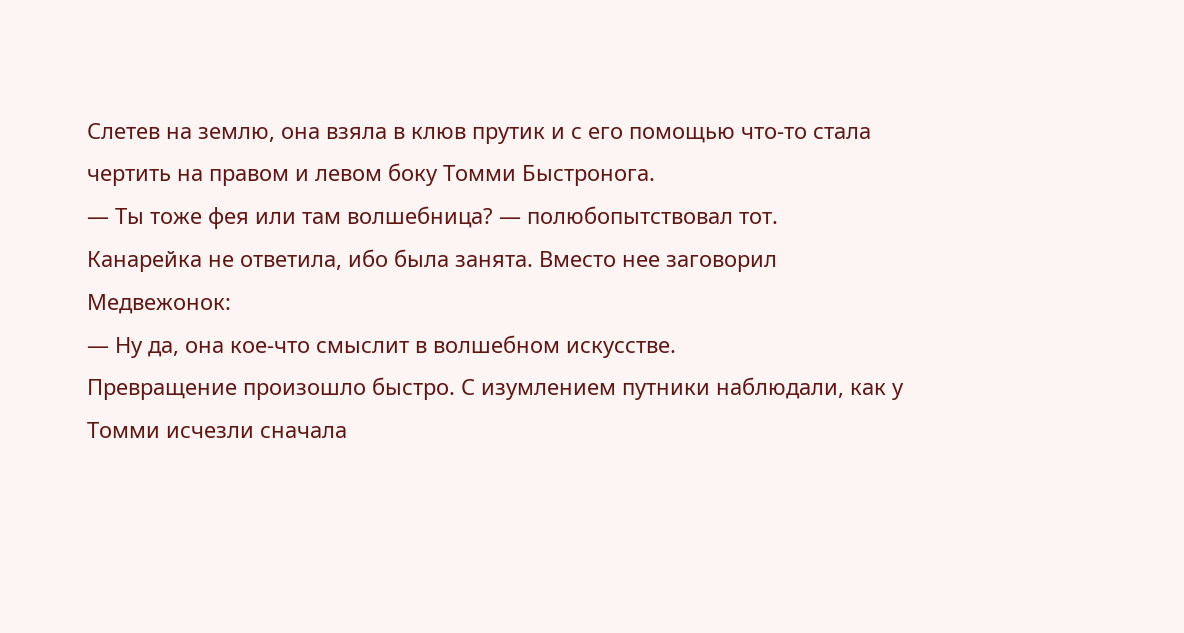Слетев на землю, она взяла в клюв прутик и с его помощью что-то стала чертить на правом и левом боку Томми Быстронога.
— Ты тоже фея или там волшебница? — полюбопытствовал тот.
Канарейка не ответила, ибо была занята. Вместо нее заговорил Медвежонок:
— Ну да, она кое-что смыслит в волшебном искусстве.
Превращение произошло быстро. С изумлением путники наблюдали, как у Томми исчезли сначала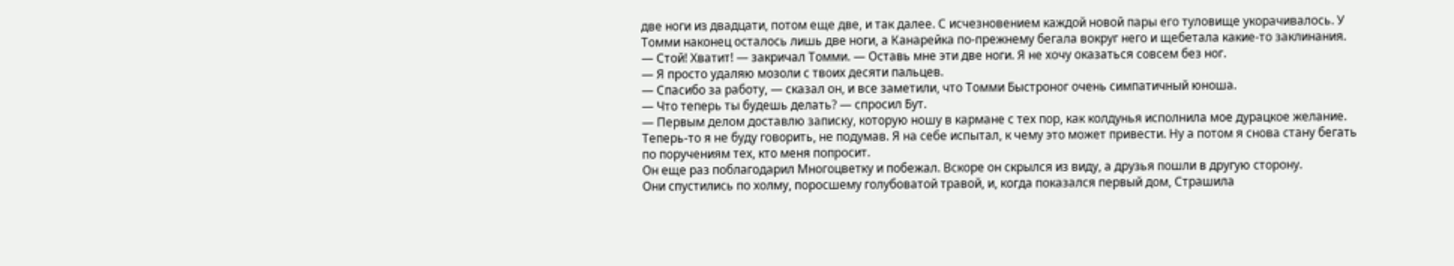две ноги из двадцати, потом еще две, и так далее. С исчезновением каждой новой пары его туловище укорачивалось. У Томми наконец осталось лишь две ноги, а Канарейка по-прежнему бегала вокруг него и щебетала какие-то заклинания.
— Стой! Хватит! — закричал Томми. — Оставь мне эти две ноги. Я не хочу оказаться совсем без ног.
— Я просто удаляю мозоли с твоих десяти пальцев.
— Спасибо за работу, — сказал он, и все заметили, что Томми Быстроног очень симпатичный юноша.
— Что теперь ты будешь делать? — спросил Бут.
— Первым делом доставлю записку, которую ношу в кармане с тех пор, как колдунья исполнила мое дурацкое желание. Теперь-то я не буду говорить, не подумав. Я на себе испытал, к чему это может привести. Ну а потом я снова стану бегать по поручениям тех, кто меня попросит.
Он еще раз поблагодарил Многоцветку и побежал. Вскоре он скрылся из виду, а друзья пошли в другую сторону.
Они спустились по холму, поросшему голубоватой травой, и, когда показался первый дом, Страшила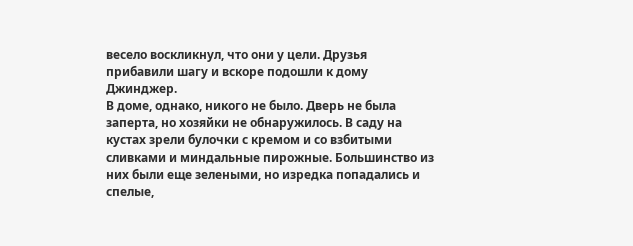весело воскликнул, что они у цели. Друзья прибавили шагу и вскоре подошли к дому Джинджер.
В доме, однако, никого не было. Дверь не была заперта, но хозяйки не обнаружилось. В саду на кустах зрели булочки с кремом и со взбитыми сливками и миндальные пирожные. Большинство из них были еще зелеными, но изредка попадались и спелые,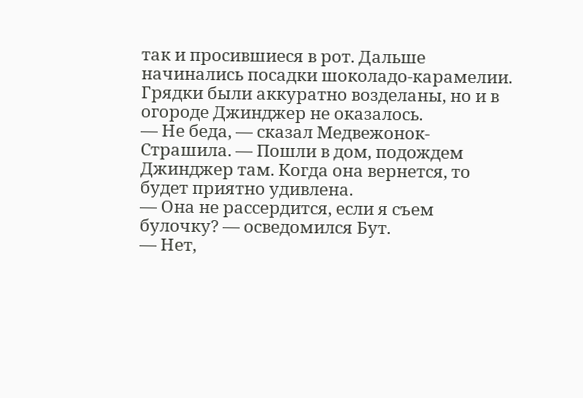так и просившиеся в рот. Дальше начинались посадки шоколадо-карамелии. Грядки были аккуратно возделаны, но и в огороде Джинджер не оказалось.
— Не беда, — сказал Медвежонок-Страшила. — Пошли в дом, подождем Джинджер там. Когда она вернется, то будет приятно удивлена.
— Она не рассердится, если я съем булочку? — осведомился Бут.
— Нет,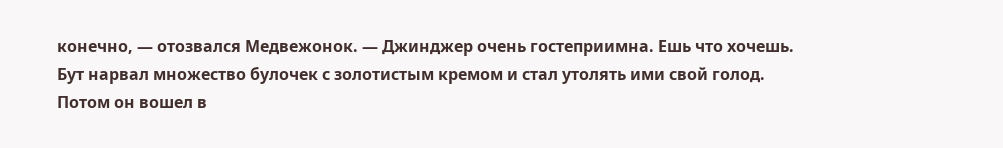конечно, — отозвался Медвежонок. — Джинджер очень гостеприимна. Ешь что хочешь.
Бут нарвал множество булочек с золотистым кремом и стал утолять ими свой голод. Потом он вошел в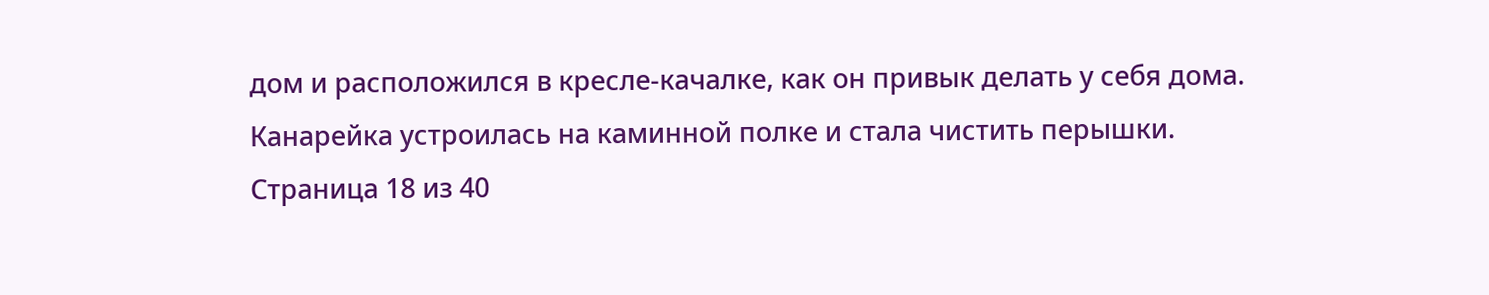дом и расположился в кресле-качалке, как он привык делать у себя дома. Канарейка устроилась на каминной полке и стала чистить перышки.
Страница 18 из 40